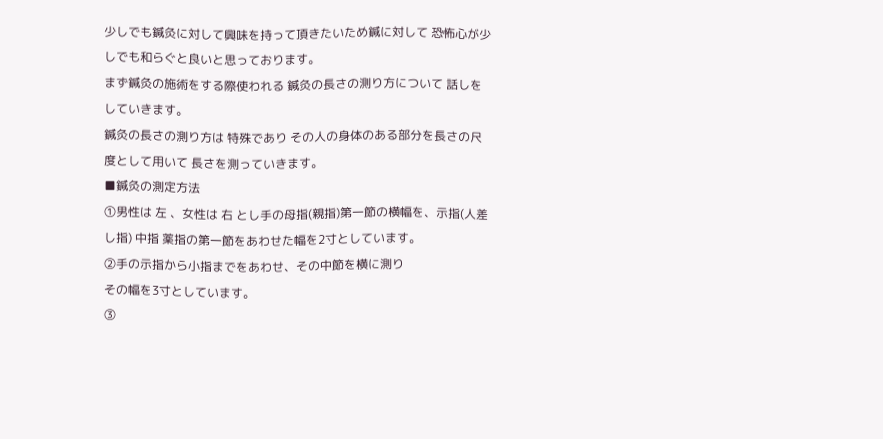少しでも鍼灸に対して興味を持って頂きたいため鍼に対して 恐怖心が少しでも和らぐと良いと思っております。
まず鍼灸の施術をする際使われる 鍼灸の長さの測り方について 話しをしていきます。
鍼灸の長さの測り方は 特殊であり その人の身体のある部分を長さの尺度として用いて 長さを測っていきます。
■鍼灸の測定方法
①男性は 左 、女性は 右 とし手の母指(親指)第一節の横幅を、示指(人差し指) 中指 薬指の第一節をあわせた幅を2寸としています。
②手の示指から小指までをあわせ、その中節を横に測り
その幅を3寸としています。
③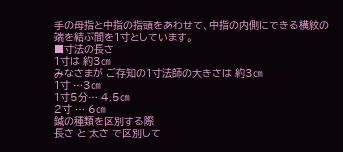手の母指と中指の指頭をあわせて、中指の内側にできる横紋の端を結ぶ間を1寸としています。
■寸法の長さ
1寸は 約3㎝
みなさまが ご存知の1寸法師の大きさは 約3㎝
1寸 …3㎝
1寸5分… 4.5㎝
2寸 … 6㎝
鍼の種類を区別する際
長さ と 太さ で区別して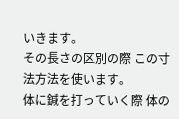いきます。
その長さの区別の際 この寸法方法を使います。
体に鍼を打っていく際 体の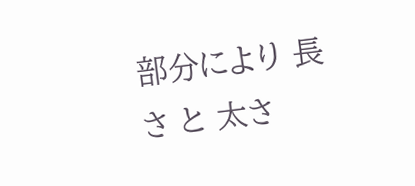部分により 長さ と 太さ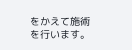をかえて施術を行います。